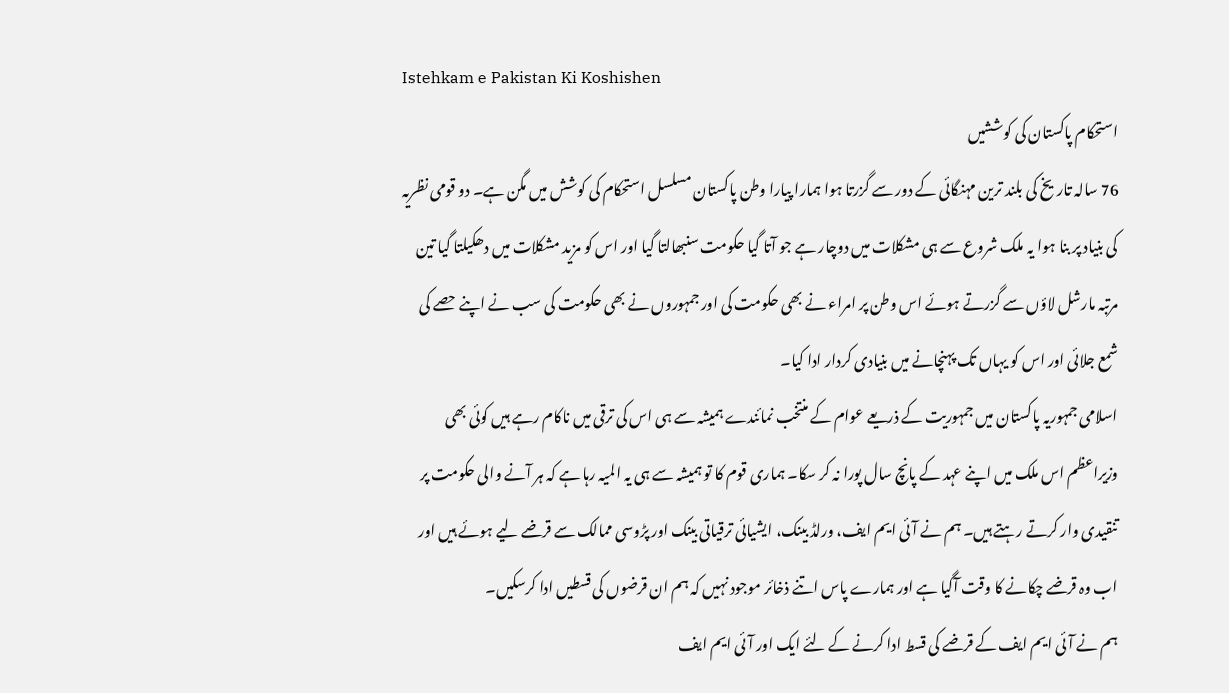Istehkam e Pakistan Ki Koshishen
استحکام پاکستان کی کوششیں
76 سالہ تاریخ کی بلند ترین مہنگائی کے دور سے گزرتا ہوا ہمارا پیارا وطن پاکستان مسلسل استحکام کی کوشش میں مگن ہے۔ دو قومی نظریہ کی بنیاد پر بنا ہوا یہ ملک شروع سے ہی مشکلات میں دوچار ہے جو آتا گیا حکومت سنبھالتا گیا اور اس کو مزید مشکلات میں دھکیلتا گیا تین مرتبہ مارشل لاؤں سے گزرتے ہوئے اس وطن پر امراء نے بھی حکومت کی اور جمہوروں نے بھی حکومت کی سب نے اپنے حصے کی شمع جلائی اور اس کو یہاں تک پہنچانے میں بنیادی کردار ادا کیا۔
اسلامی جمہوریہ پاکستان میں جمہوریت کے ذریعے عوام کے منتخب نمائندے ہمیشہ سے ہی اس کی ترقی میں ناکام رہے ہیں کوئی بھی وزیراعظم اس ملک میں اپنے عہد کے پانچ سال پورا نہ کر سکا۔ ہماری قوم کا تو ہمیشہ سے ہی یہ المیہ رہا ہے کہ ہر آنے والی حکومت پر تنقیدی وار کرتے رہتے ہیں۔ ہم نے آئی ایم ایف، ورلڈ بینک، ایشیائی ترقیاتی بینک اور پڑوسی ممالک سے قرضے لیے ہوئے ہیں اور اب وہ قرضے چکانے کا وقت آگیا ہے اور ہمارے پاس اتنے ذخائر موجود نہیں کہ ہم ان قرضوں کی قسطیں ادا کرسکیں۔
ہم نے آئی ایم ایف کے قرضے کی قسط ادا کرنے کے لئے ایک اور آئی ایم ایف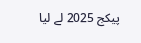پیکج 2025 لے لیا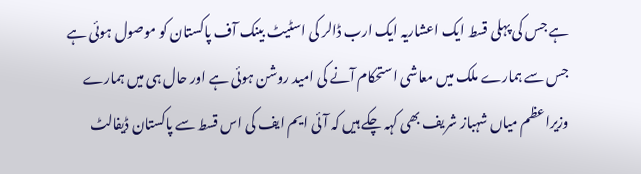ہے جس کی پہلی قسط ایک اعشاریہ ایک ارب ڈالر کی اسٹیٹ بینک آف پاکستان کو موصول ہوئی ہے جس سے ہمارے ملک میں معاشی استحکام آنے کی امید روشن ہوئی ہے اور حال ہی میں ہمارے وزیراعظم میاں شہباز شریف بھی کہہ چکے ہیں کہ آئی ایم ایف کی اس قسط سے پاکستان ڈیفالٹ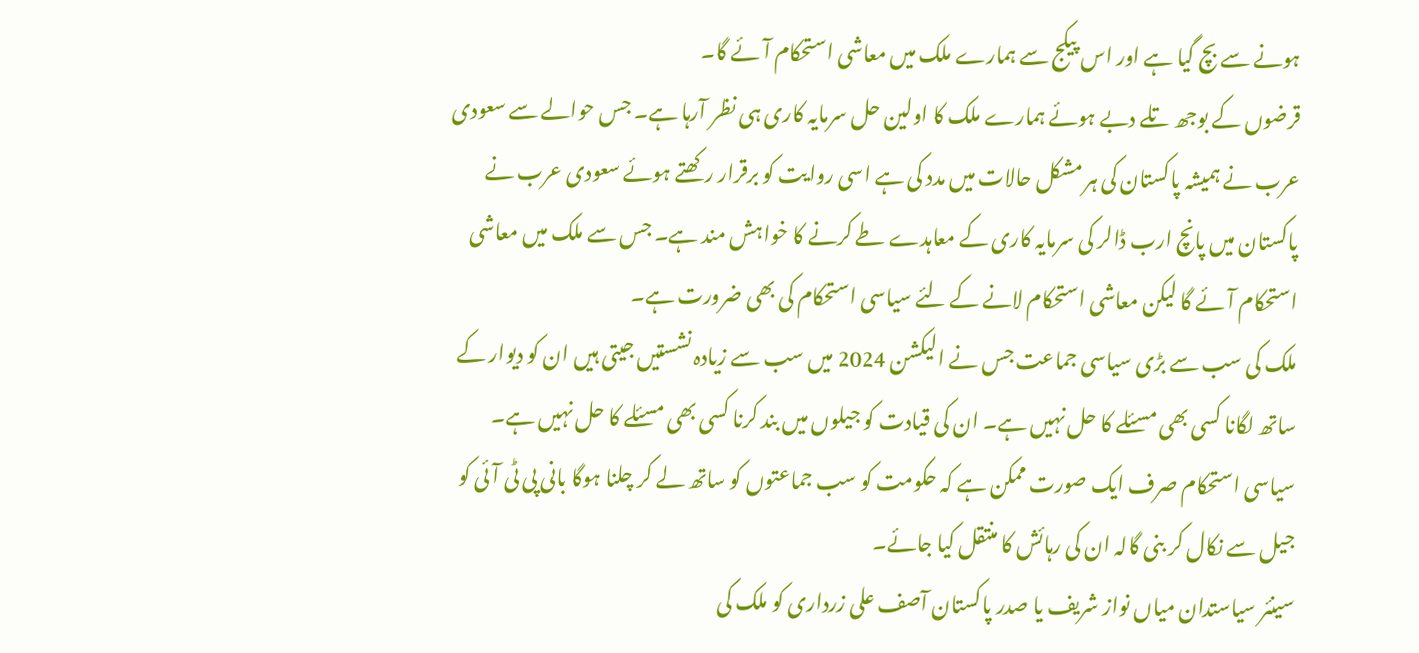ہونے سے بچ گیا ہے اور اس پیکج سے ہمارے ملک میں معاشی استحکام آئے گا۔
قرضوں کے بوجھ تلے دبے ہوئے ہمارے ملک کا اولین حل سرمایہ کاری ہی نظر آرہا ہے۔ جس حوالے سے سعودی عرب نے ہمیشہ پاکستان کی ہر مشکل حالات میں مدد کی ہے اسی روایت کو برقرار رکھتے ہوئے سعودی عرب نے پاکستان میں پانچ ارب ڈالر کی سرمایہ کاری کے معاہدے طے کرنے کا خواہش مند ہے۔ جس سے ملک میں معاشی استحکام آئے گا لیکن معاشی استحکام لانے کے لئے سیاسی استحکام کی بھی ضرورت ہے۔
ملک کی سب سے بڑی سیاسی جماعت جس نے الیکشن 2024 میں سب سے زیادہ نشستیں جیتی ہیں ان کو دیوار کے ساتھ لگانا کسی بھی مسئلے کا حل نہیں ہے۔ ان کی قیادت کو جیلوں میں بند کرنا کسی بھی مسئلے کا حل نہیں ہے۔ سیاسی استحکام صرف ایک صورت ممکن ہے کہ حکومت کو سب جماعتوں کو ساتھ لے کر چلنا ہوگا بانی پی ٹی آئی کو جیل سے نکال کر بنی گالہ ان کی رہائش کا منتقل کیا جائے۔
سینئر سیاستدان میاں نواز شریف یا صدر پاکستان آصف علی زرداری کو ملک کی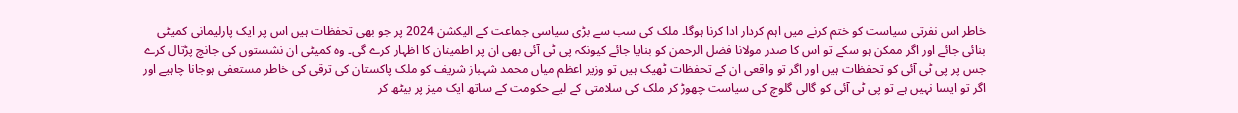خاطر اس نفرتی سیاست کو ختم کرنے میں اہم کردار ادا کرنا ہوگا۔ ملک کی سب سے بڑی سیاسی جماعت کے الیکشن 2024 پر جو بھی تحفظات ہیں اس پر ایک پارلیمانی کمیٹی بنائی جائے اور اگر ممکن ہو سکے تو اس کا صدر مولانا فضل الرحمن کو بنایا جائے کیونکہ پی ٹی آئی بھی ان پر اطمینان کا اظہار کرے گی۔ وہ کمیٹی ان نشستوں کی جانچ پڑتال کرے جس پر پی ٹی آئی کو تحفظات ہیں اور اگر تو واقعی ان کے تحفظات ٹھیک ہیں تو وزیر اعظم میاں محمد شہباز شریف کو ملک پاکستان کی ترقی کی خاطر مستعفی ہوجانا چاہیے اور اگر تو ایسا نہیں ہے تو پی ٹی آئی کو گالی گلوچ کی سیاست چھوڑ کر ملک کی سلامتی کے لیے حکومت کے ساتھ ایک میز پر بیٹھ کر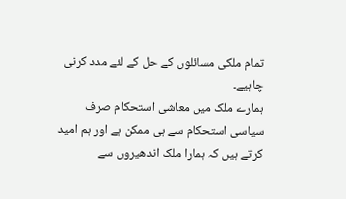تمام ملکی مسائلوں کے حل کے لئے مدد کرنی چاہیے۔
ہمارے ملک میں معاشی استحکام صرف سیاسی استحکام سے ہی ممکن ہے اور ہم امید کرتے ہیں کہ ہمارا ملک اندھیروں سے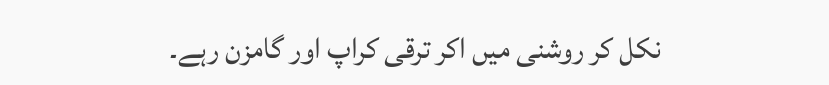نکل کر روشنی میں اکر ترقی کراپ اور گامزن رہے۔